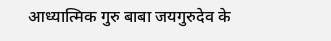आध्यात्मिक गुरु बाबा जयगुरुदेव के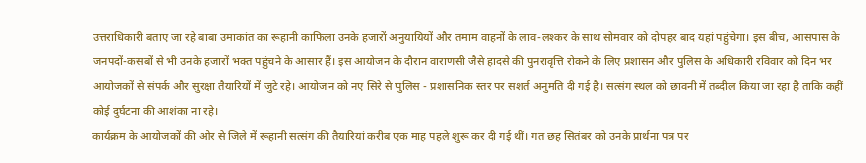उत्तराधिकारी बताए जा रहे बाबा उमाकांत का रूहानी काफिला उनके हजारों अनुयायियों और तमाम वाहनों के लाव-लश्कर के साथ सोमवार को दोपहर बाद यहां पहुंचेगा। इस बीच, आसपास के जनपदों-कसबों से भी उनके हजारों भक्त पहुंचने के आसार हैं। इस आयोजन के दौरान वाराणसी जैसे हादसे की पुनरावृत्ति रोकने के लिए प्रशासन और पुलिस के अधिकारी रविवार को दिन भर आयोजकों से संपर्क और सुरक्षा तैयारियों में जुटे रहे। आयोजन को नए सिरे से पुलिस - प्रशासनिक स्तर पर सशर्त अनुमति दी गई है। सत्संग स्थल को छावनी में तब्दील किया जा रहा है ताकि कहीं कोई दुर्घटना की आशंका ना रहे।
कार्यक्रम के आयोजकों की ओर से जिले में रूहानी सत्संग की तैयारियां करीब एक माह पहले शुरू कर दी गई थीं। गत छह सितंबर को उनके प्रार्थना पत्र पर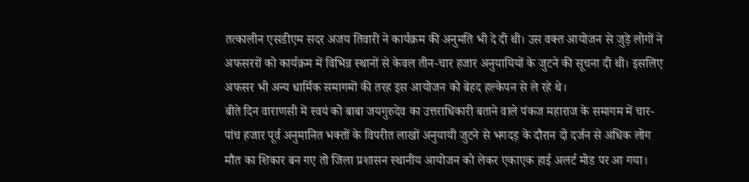तत्कालीन एसडीएम सदर अजय तिवारी ने कार्यक्रम की अनुमति भी दे दी थी। उस वक्त आयोजन से जुड़े लोगों ने अफसररों को कार्यक्रम में विभिन्न स्थानों से केवल तीन-चार हजार अनुयायियों के जुटने की सूचना दी थी। इसलिए अफसर भी अन्य धार्मिक समागमों की तरह इस आयोजन को बेहद हल्केपन से ले रहे थे।
बीते दिन वाराणसी में स्वयं को बाबा जयगुरुदेव का उत्तराधिकारी बताने वाले पंकज महाराज के समागम में चार-पांच हजार पूर्व अनुमानित भक्तों के विपरीत लाखों अनुयायी जुटने से भगदड़ के दौरान दो दर्जन से अधिक लोग मौत का शिकार बन गए तो जिला प्रशासन स्थानीय आयोजन को लेकर एकाएक हाई अलर्ट मोड पर आ गया।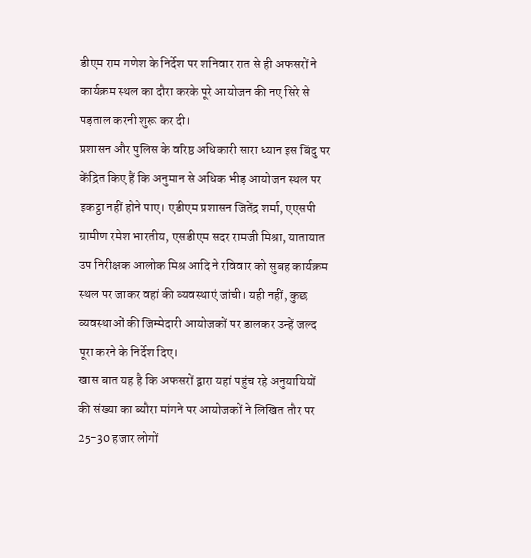डीएम राम गणेश के निर्देश पर शनिवार रात से ही अफसरों ने कार्यक्रम स्थल का दौरा करके पूरे आयोजन की नए सिरे से पड़ताल करनी शुरू कर दी।
प्रशासन और पुलिस के वरिष्ठ अधिकारी सारा ध्यान इस बिंदु पर केंद्रित किए हैं कि अनुमान से अधिक भीड़ आयोजन स्थल पर इकट्ठा नहीं होने पाए। एडीएम प्रशासन जितेंद्र शर्मा, एएसपी ग्रामीण रमेश भारतीय, एसडीएम सदर रामजी मिश्रा, यातायात उप निरीक्षक आलोक मिश्र आदि ने रविवार को सुबह कार्यक्रम स्थल पर जाकर वहां की व्यवस्थाएं जांची। यही नहीं, कुछ व्यवस्थाओं की जिम्मेदारी आयोजकों पर डालकर उन्हें जल्द पूरा करने के निर्देश दिए।
खास बात यह है कि अफसरों द्वारा यहां पहुंच रहे अनुयायियों की संख्या का ब्यौरा मांगने पर आयोजकों ने लिखित तौर पर 25-30 हजार लोगों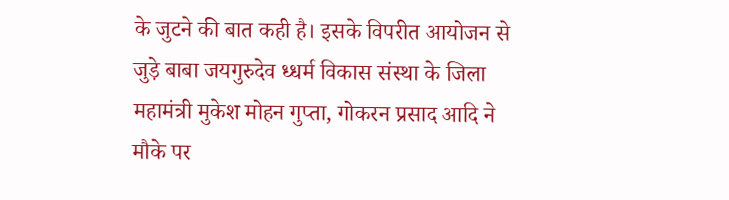के जुटने की बात कही है। इसके विपरीत आयोजन से जुड़े बाबा जयगुरुदेव ध्धर्म विकास संस्था के जिला महामंत्री मुकेश मोहन गुप्ता, गोकरन प्रसाद आदि ने मौके पर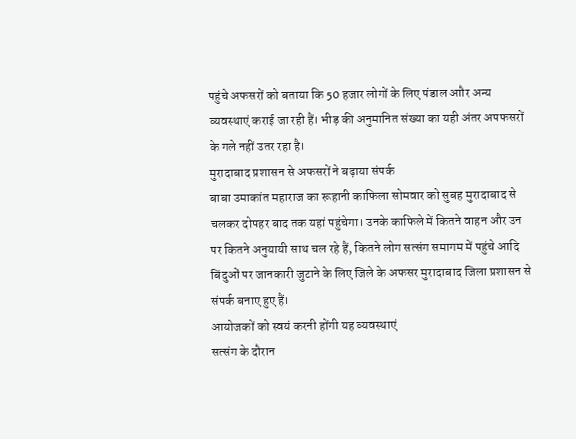पहुंचे अफसरों को बताया कि 50 हजार लोगों के लिए पंडाल आौर अन्य व्यवस्थाएं कराई जा रही हैं। भीड़ की अनुमानित संख्या का यही अंतर अपफसरों के गले नहीं उतर रहा है।
मुरादाबाद प्रशासन से अफसरों ने बढ़ाया संपर्क
बाबा उमाकांत महाराज का रूहानी काफिला सोमवार को सुबह मुरादाबाद से चलकर दोपहर बाद तक यहां पहुंचेगा। उनके काफिले में कितने वाहन और उन पर कितने अनुयायी साथ चल रहे हैं, कितने लोग सत्संग समागम में पहुंचे आदि बिंदुओं पर जानकारी जुटाने के लिए जिले के अफसर मुरादाबाद जिला प्रशासन से संपर्क बनाए हुए हैं।
आयोजकों को स्वयं करनी होंगी यह व्यवस्थाएं
सत्संग के दौरान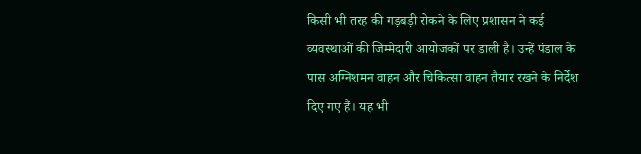किसी भी तरह की गड़बड़ी रोकने के लिए प्रशासन ने कई व्यवस्थाओं की जिम्मेदारी आयोजकों पर डाली है। उन्हें पंडाल के पास अग्निशमन वाहन और चिकित्सा वाहन तैयार रखने के निर्देश दिए गए हैं। यह भी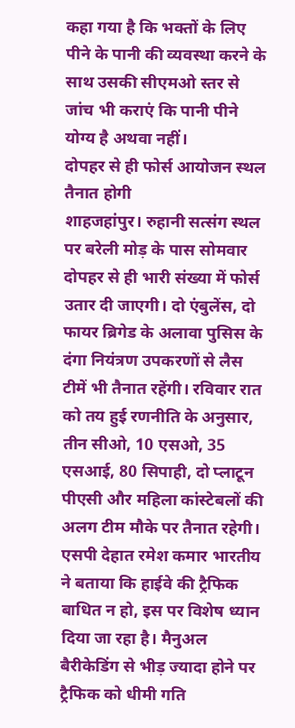कहा गया है कि भक्तों के लिए पीने के पानी की व्यवस्था करने के साथ उसकी सीएमओ स्तर से जांच भी कराएं कि पानी पीने योग्य है अथवा नहीं।
दोपहर से ही फोर्स आयोजन स्थल तैनात होगी
शाहजहांपुर। रुहानी सत्संग स्थल पर बरेली मोड़ के पास सोमवार दोपहर से ही भारी संख्या में फोर्स उतार दी जाएगी। दो एंबुलेंस, दो फायर ब्रिगेड के अलावा पुसिस के दंगा नियंत्रण उपकरणों से लैस टीमें भी तैनात रहेंगी। रविवार रात को तय हुई रणनीति के अनुसार, तीन सीओ, 10 एसओ, 35 एसआई, 80 सिपाही, दो प्लाटून पीएसी और महिला कांस्टेबलों की अलग टीम मौके पर तैनात रहेगी। एसपी देहात रमेश कमार भारतीय ने बताया कि हाईवे की ट्रैफिक बाधित न हो, इस पर विशेष ध्यान दिया जा रहा है। मैनुअल बैरीकेडिंग से भीड़ ज्यादा होने पर ट्रैफिक को धीमी गति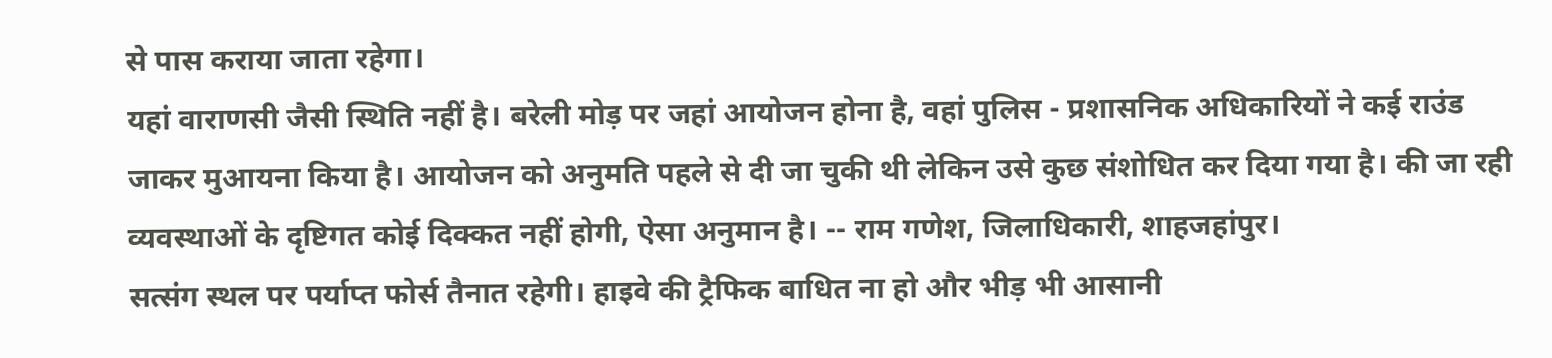से पास कराया जाता रहेगा।
यहां वाराणसी जैसी स्थिति नहीं है। बरेली मोड़ पर जहां आयोजन होना है, वहां पुलिस - प्रशासनिक अधिकारियों ने कई राउंड जाकर मुआयना किया है। आयोजन को अनुमति पहले से दी जा चुकी थी लेकिन उसे कुछ संशोधित कर दिया गया है। की जा रही व्यवस्थाओं के दृष्टिगत कोई दिक्कत नहीं होगी, ऐसा अनुमान है। -- राम गणेश, जिलाधिकारी, शाहजहांपुर।
सत्संग स्थल पर पर्याप्त फोर्स तैनात रहेगी। हाइवे की ट्रैफिक बाधित ना हो और भीड़ भी आसानी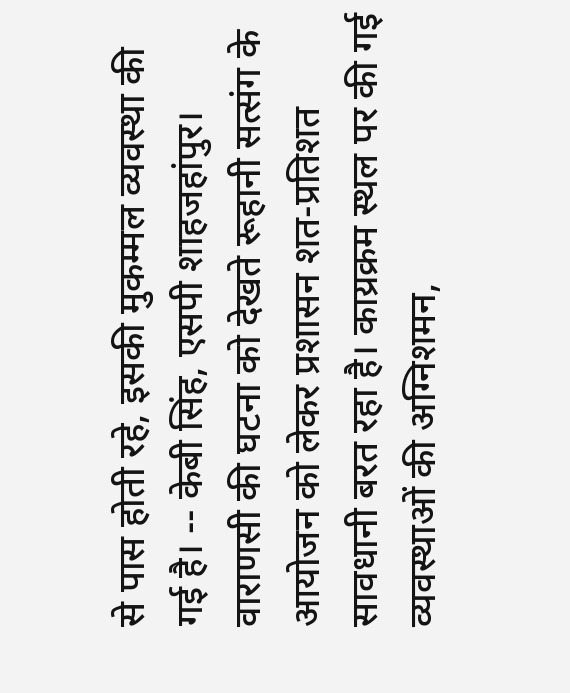से पास होती रहे, इसकी मुकम्मल व्यवस्था की गई है। -- केबी सिंह, एसपी शाहजहांपुर।
वाराणसी की घटना को देखते रूहानी सत्संग के आयोजन को लेकर प्रशासन शत-प्रतिशत सावधानी बरत रहा है। काय्रक्रम स्थल पर की गई व्यवस्थाओं की अग्निशमन,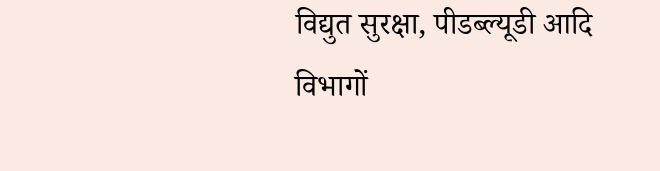विद्युत सुरक्षा, पीडब्ल्यूडी आदि विभागों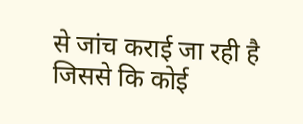से जांच कराई जा रही है जिससे कि कोई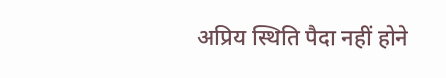अप्रिय स्थिति पैदा नहीं होने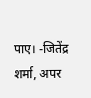पाए। -जितेंद्र शर्मा, अपर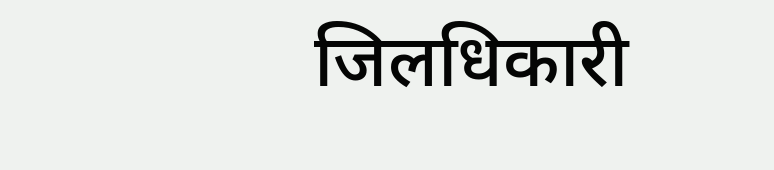जिलधिकारी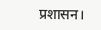प्रशासन।